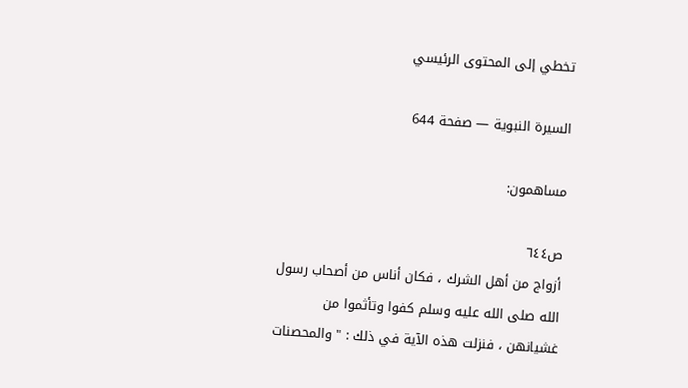تخطي إلى المحتوى الرئيسي

السيرة النبوية — صفحة 644

مساهمون:

ص٦٤٤
أزواج من أهل الشرك ، فكان أناس من أصحاب رسول الله صلى الله عليه وسلم كفوا وتأثموا من غشيانهن ، فنزلت هذه الآية في ذلك : " والمحصنات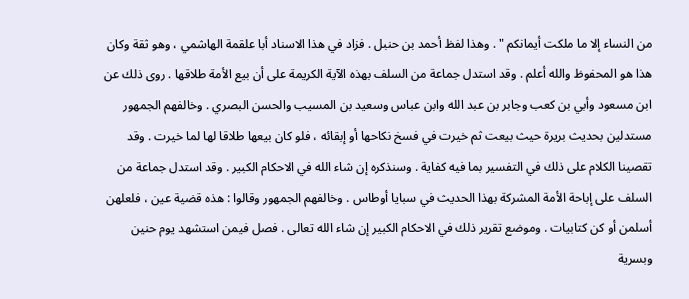من النساء إلا ما ملكت أيمانكم " . وهذا لفظ أحمد بن حنبل . فزاد في هذا الاسناد أبا علقمة الهاشمي ، وهو ثقة وكان هذا هو المحفوظ والله أعلم . وقد استدل جماعة من السلف بهذه الآية الكريمة على أن بيع الأمة طلاقها . روى ذلك عن ابن مسعود وأبي بن كعب وجابر بن عبد الله وابن عباس وسعيد بن المسيب والحسن البصري . وخالفهم الجمهور مستدلين بحديث بريرة حيث بيعت ثم خيرت في فسخ نكاحها أو إبقائه ، فلو كان بيعها طلاقا لها لما خيرت . وقد تقصينا الكلام على ذلك في التفسير بما فيه كفاية . وسنذكره إن شاء الله في الاحكام الكبير . وقد استدل جماعة من السلف على إباحة الأمة المشركة بهذا الحديث في سبايا أوطاس . وخالفهم الجمهور وقالوا : هذه قضية عين ، فلعلهن أسلمن أو كن كتابيات . وموضع تقرير ذلك في الاحكام الكبير إن شاء الله تعالى . فصل فيمن استشهد يوم حنين وبسرية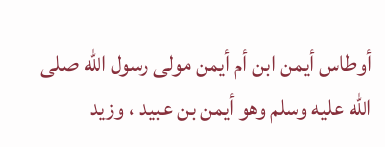أوطاس أيمن ابن أم أيمن مولى رسول الله صلى الله عليه وسلم وهو أيمن بن عبيد ، وزيد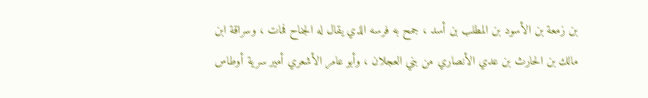بن زمعة بن الأسود بن المطلب بن أسد ، جمح به فرسه الذي يقال له الجناح فمات ، وسراقة ابن مالك بن الحارث بن عدي الأنصاري من بني العجلان ، وأبو عامر الأشعري أمير سرية أوطاس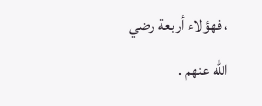، فهؤلاء أربعة رضي الله عنهم .